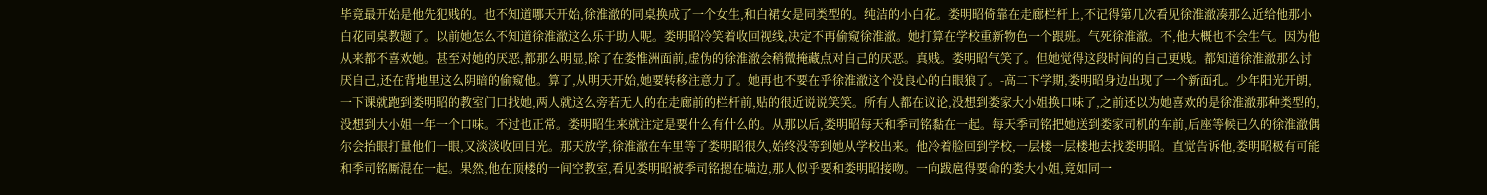毕竟最开始是他先犯贱的。也不知道哪天开始,徐淮澈的同桌换成了一个女生,和白裙女是同类型的。纯洁的小白花。娄明昭倚靠在走廊栏杆上,不记得第几次看见徐淮澈凑那么近给他那小白花同桌教题了。以前她怎么不知道徐淮澈这么乐于助人呢。娄明昭冷笑着收回视线,决定不再偷窥徐淮澈。她打算在学校重新物色一个跟班。气死徐淮澈。不,他大概也不会生气。因为他从来都不喜欢她。甚至对她的厌恶,都那么明显,除了在娄惟洲面前,虚伪的徐淮澈会稍微掩藏点对自己的厌恶。真贱。娄明昭气笑了。但她觉得这段时间的自己更贱。都知道徐淮澈那么讨厌自己,还在背地里这么阴暗的偷窥他。算了,从明天开始,她要转移注意力了。她再也不要在乎徐淮澈这个没良心的白眼狼了。-高二下学期,娄明昭身边出现了一个新面孔。少年阳光开朗,一下课就跑到娄明昭的教室门口找她,两人就这么旁若无人的在走廊前的栏杆前,贴的很近说说笑笑。所有人都在议论,没想到娄家大小姐换口味了,之前还以为她喜欢的是徐淮澈那种类型的,没想到大小姐一年一个口味。不过也正常。娄明昭生来就注定是要什么有什么的。从那以后,娄明昭每天和季司铭黏在一起。每天季司铭把她送到娄家司机的车前,后座等候已久的徐淮澈偶尔会抬眼打量他们一眼,又淡淡收回目光。那天放学,徐淮澈在车里等了娄明昭很久,始终没等到她从学校出来。他冷着脸回到学校,一层楼一层楼地去找娄明昭。直觉告诉他,娄明昭极有可能和季司铭厮混在一起。果然,他在顶楼的一间空教室,看见娄明昭被季司铭摁在墙边,那人似乎要和娄明昭接吻。一向跋扈得要命的娄大小姐,竟如同一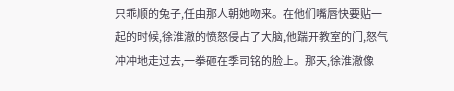只乖顺的兔子,任由那人朝她吻来。在他们嘴唇快要贴一起的时候,徐淮澈的愤怒侵占了大脑,他踹开教室的门,怒气冲冲地走过去,一拳砸在季司铭的脸上。那天,徐淮澈像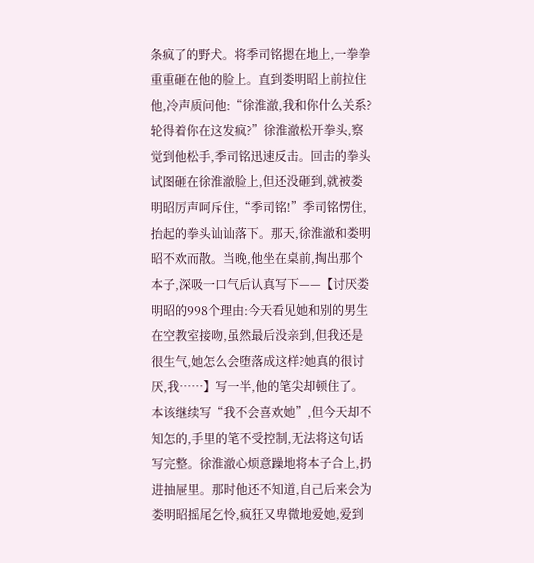条疯了的野犬。将季司铭摁在地上,一拳拳重重砸在他的脸上。直到娄明昭上前拉住他,冷声质问他:“徐淮澈,我和你什么关系?轮得着你在这发疯?”徐淮澈松开拳头,察觉到他松手,季司铭迅速反击。回击的拳头试图砸在徐淮澈脸上,但还没砸到,就被娄明昭厉声呵斥住,“季司铭!”季司铭愣住,抬起的拳头讪讪落下。那天,徐淮澈和娄明昭不欢而散。当晚,他坐在桌前,掏出那个本子,深吸一口气后认真写下——【讨厌娄明昭的998个理由:今天看见她和别的男生在空教室接吻,虽然最后没亲到,但我还是很生气,她怎么会堕落成这样?她真的很讨厌,我……】写一半,他的笔尖却顿住了。本该继续写“我不会喜欢她”,但今天却不知怎的,手里的笔不受控制,无法将这句话写完整。徐淮澈心烦意躁地将本子合上,扔进抽屉里。那时他还不知道,自己后来会为娄明昭摇尾乞怜,疯狂又卑微地爱她,爱到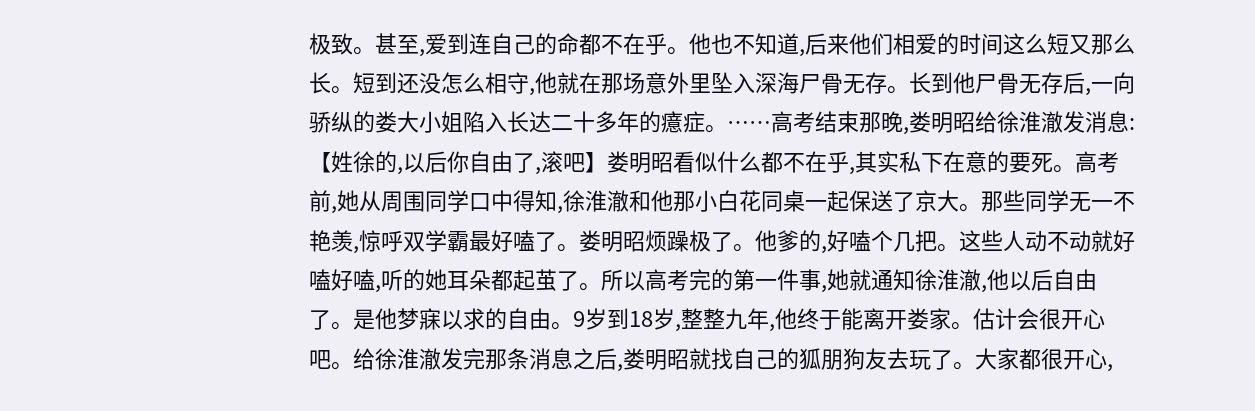极致。甚至,爱到连自己的命都不在乎。他也不知道,后来他们相爱的时间这么短又那么长。短到还没怎么相守,他就在那场意外里坠入深海尸骨无存。长到他尸骨无存后,一向骄纵的娄大小姐陷入长达二十多年的癔症。……高考结束那晚,娄明昭给徐淮澈发消息:【姓徐的,以后你自由了,滚吧】娄明昭看似什么都不在乎,其实私下在意的要死。高考前,她从周围同学口中得知,徐淮澈和他那小白花同桌一起保送了京大。那些同学无一不艳羡,惊呼双学霸最好嗑了。娄明昭烦躁极了。他爹的,好嗑个几把。这些人动不动就好嗑好嗑,听的她耳朵都起茧了。所以高考完的第一件事,她就通知徐淮澈,他以后自由了。是他梦寐以求的自由。9岁到18岁,整整九年,他终于能离开娄家。估计会很开心吧。给徐淮澈发完那条消息之后,娄明昭就找自己的狐朋狗友去玩了。大家都很开心,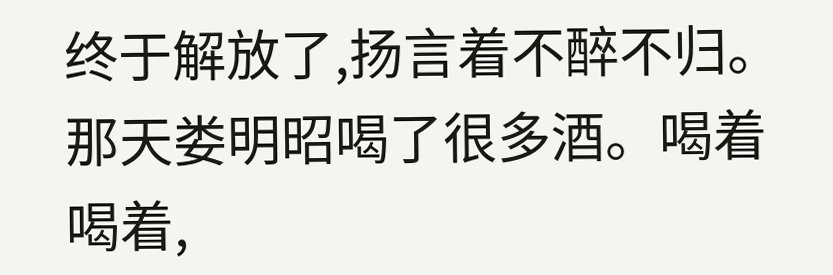终于解放了,扬言着不醉不归。那天娄明昭喝了很多酒。喝着喝着,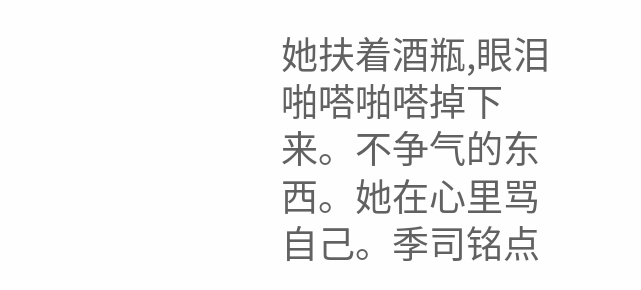她扶着酒瓶,眼泪啪嗒啪嗒掉下来。不争气的东西。她在心里骂自己。季司铭点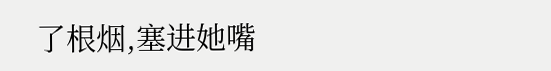了根烟,塞进她嘴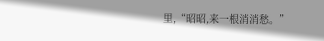里,“昭昭,来一根消消愁。”